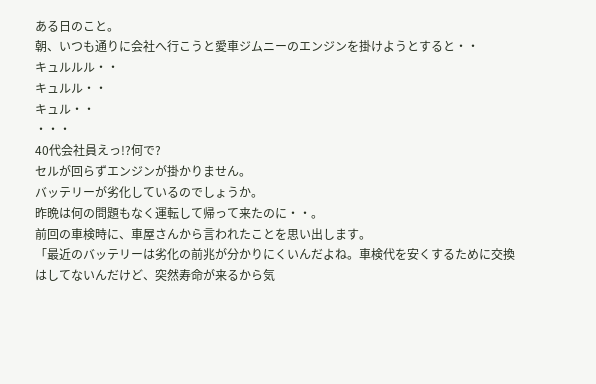ある日のこと。
朝、いつも通りに会社へ行こうと愛車ジムニーのエンジンを掛けようとすると・・
キュルルル・・
キュルル・・
キュル・・
・・・
40代会社員えっ!?何で?
セルが回らずエンジンが掛かりません。
バッテリーが劣化しているのでしょうか。
昨晩は何の問題もなく運転して帰って来たのに・・。
前回の車検時に、車屋さんから言われたことを思い出します。
「最近のバッテリーは劣化の前兆が分かりにくいんだよね。車検代を安くするために交換はしてないんだけど、突然寿命が来るから気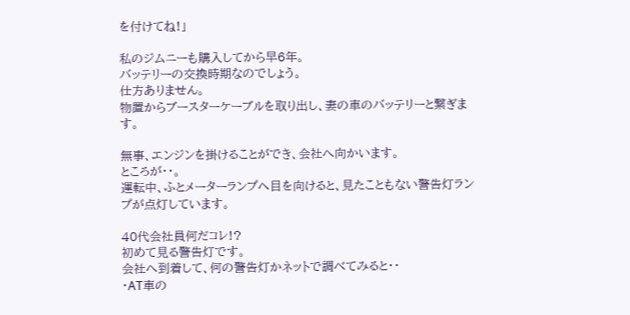を付けてね!」

私のジムニーも購入してから早6年。
バッテリーの交換時期なのでしょう。
仕方ありません。
物置からブースターケーブルを取り出し、妻の車のバッテリーと繋ぎます。

無事、エンジンを掛けることができ、会社へ向かいます。
ところが・・。
運転中、ふとメーターランプへ目を向けると、見たこともない警告灯ランプが点灯しています。

40代会社員何だコレ!?
初めて見る警告灯です。
会社へ到着して、何の警告灯かネットで調べてみると・・
・AT車の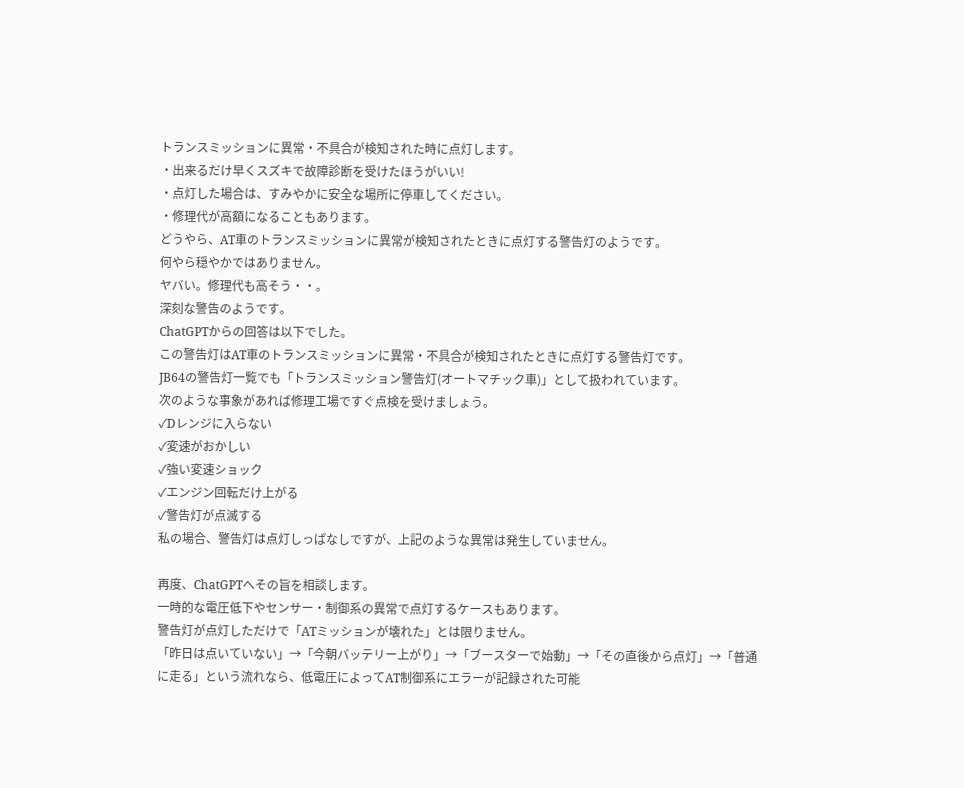トランスミッションに異常・不具合が検知された時に点灯します。
・出来るだけ早くスズキで故障診断を受けたほうがいい!
・点灯した場合は、すみやかに安全な場所に停車してください。
・修理代が高額になることもあります。
どうやら、AT車のトランスミッションに異常が検知されたときに点灯する警告灯のようです。
何やら穏やかではありません。
ヤバい。修理代も高そう・・。
深刻な警告のようです。
ChatGPTからの回答は以下でした。
この警告灯はAT車のトランスミッションに異常・不具合が検知されたときに点灯する警告灯です。
JB64の警告灯一覧でも「トランスミッション警告灯(オートマチック車)」として扱われています。
次のような事象があれば修理工場ですぐ点検を受けましょう。
✓Dレンジに入らない
✓変速がおかしい
✓強い変速ショック
✓エンジン回転だけ上がる
✓警告灯が点滅する
私の場合、警告灯は点灯しっぱなしですが、上記のような異常は発生していません。

再度、ChatGPTへその旨を相談します。
一時的な電圧低下やセンサー・制御系の異常で点灯するケースもあります。
警告灯が点灯しただけで「ATミッションが壊れた」とは限りません。
「昨日は点いていない」→「今朝バッテリー上がり」→「ブースターで始動」→「その直後から点灯」→「普通に走る」という流れなら、低電圧によってAT制御系にエラーが記録された可能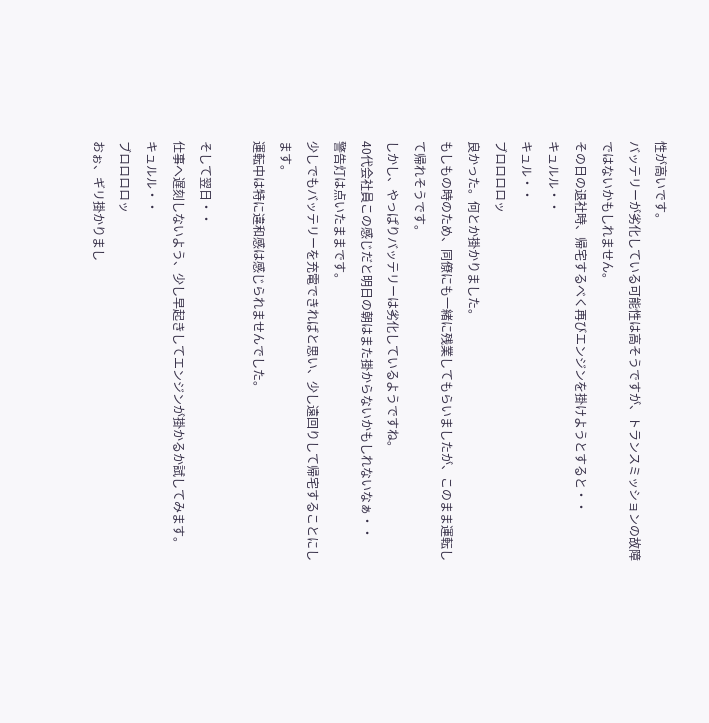性が高いです。
バッテリーが劣化している可能性は高そうですが、トランスミッションの故障ではないかもしれません。
その日の退社時、帰宅するべく再びエンジンを掛けようとすると・・
キュルル・・
キュル・・
ブロロロロッ
良かった。何とか掛かりました。
もしもの時のため、同僚にも一緒に残業してもらいましたが、このまま運転して帰れそうです。
しかし、やっぱりバッテリーは劣化しているようですね。
40代会社員この感じだと明日の朝はまた掛からないかもしれないなぁ・・
警告灯は点いたままです。
少しでもバッテリーを充電できればと思い、少し遠回りして帰宅することにします。
運転中は特に違和感は感じられませんでした。

そして翌日・・
仕事へ遅刻しないよう、少し早起きしてエンジンが掛かるか試してみます。
キュルル・・
ブロロロロッ
おぉ、ギリ掛かりまし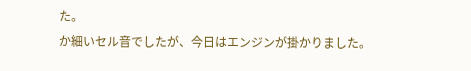た。
か細いセル音でしたが、今日はエンジンが掛かりました。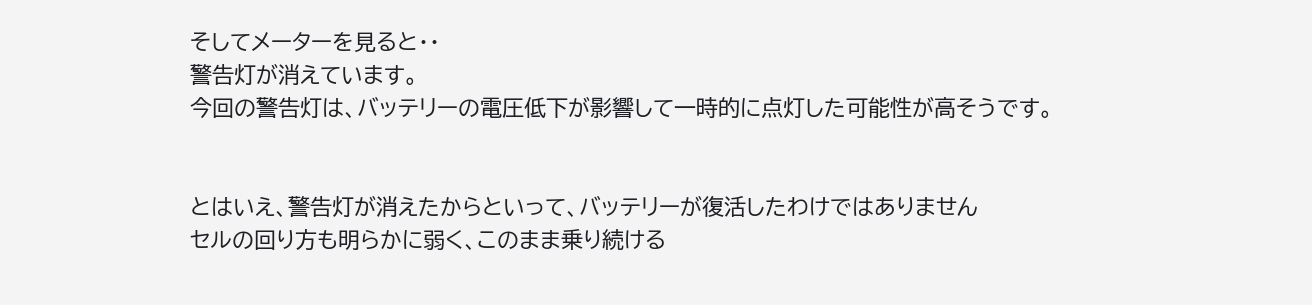そしてメーターを見ると・・
警告灯が消えています。
今回の警告灯は、バッテリーの電圧低下が影響して一時的に点灯した可能性が高そうです。


とはいえ、警告灯が消えたからといって、バッテリーが復活したわけではありません
セルの回り方も明らかに弱く、このまま乗り続ける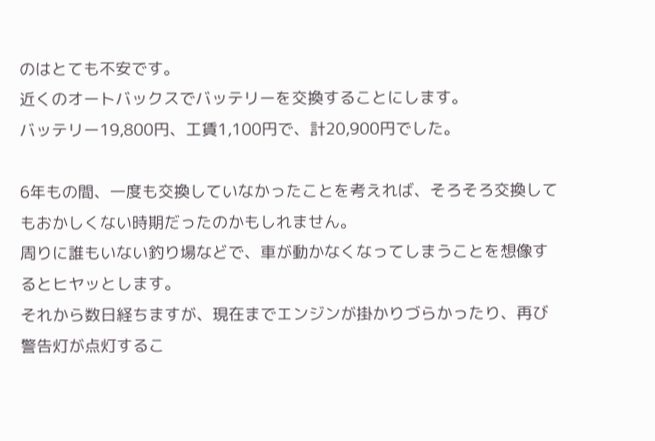のはとても不安です。
近くのオートバックスでバッテリーを交換することにします。
バッテリー19,800円、工賃1,100円で、計20,900円でした。

6年もの間、一度も交換していなかったことを考えれば、そろそろ交換してもおかしくない時期だったのかもしれません。
周りに誰もいない釣り場などで、車が動かなくなってしまうことを想像するとヒヤッとします。
それから数日経ちますが、現在までエンジンが掛かりづらかったり、再び警告灯が点灯するこ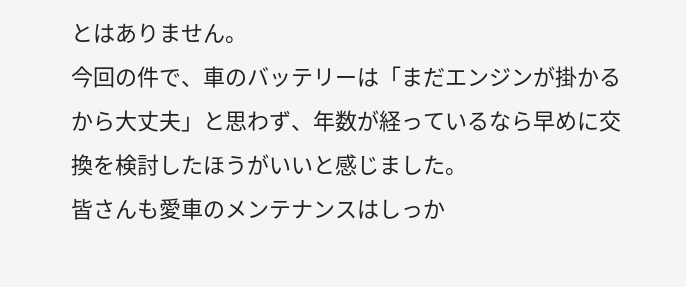とはありません。
今回の件で、車のバッテリーは「まだエンジンが掛かるから大丈夫」と思わず、年数が経っているなら早めに交換を検討したほうがいいと感じました。
皆さんも愛車のメンテナンスはしっか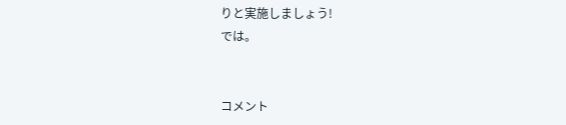りと実施しましょう!
では。


コメント